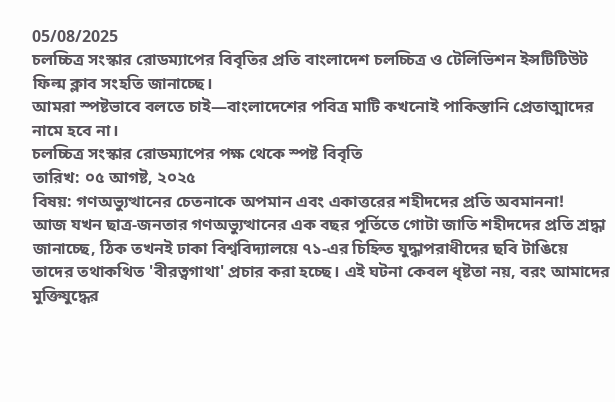05/08/2025
চলচ্চিত্র সংস্কার রোডম্যাপের বিবৃতির প্রতি বাংলাদেশ চলচ্চিত্র ও টেলিভিশন ইন্সটিটিউট ফিল্ম ক্লাব সংহতি জানাচ্ছে।
আমরা স্পষ্টভাবে বলতে চাই—বাংলাদেশের পবিত্র মাটি কখনোই পাকিস্তানি প্রেতাত্মাদের নামে হবে না।
চলচ্চিত্র সংস্কার রোডম্যাপের পক্ষ থেকে স্পষ্ট বিবৃতি
তারিখ: ০৫ আগষ্ট, ২০২৫
বিষয়: গণঅভ্যুত্থানের চেতনাকে অপমান এবং একাত্তরের শহীদদের প্রতি অবমাননা!
আজ যখন ছাত্র-জনতার গণঅভ্যুত্থানের এক বছর পূর্তিতে গোটা জাতি শহীদদের প্রতি শ্রদ্ধা জানাচ্ছে, ঠিক তখনই ঢাকা বিশ্ববিদ্যালয়ে ৭১-এর চিহ্নিত যুদ্ধাপরাধীদের ছবি টাঙিয়ে তাদের তথাকথিত 'বীরত্বগাথা' প্রচার করা হচ্ছে। এই ঘটনা কেবল ধৃষ্টতা নয়, বরং আমাদের মুক্তিযুদ্ধের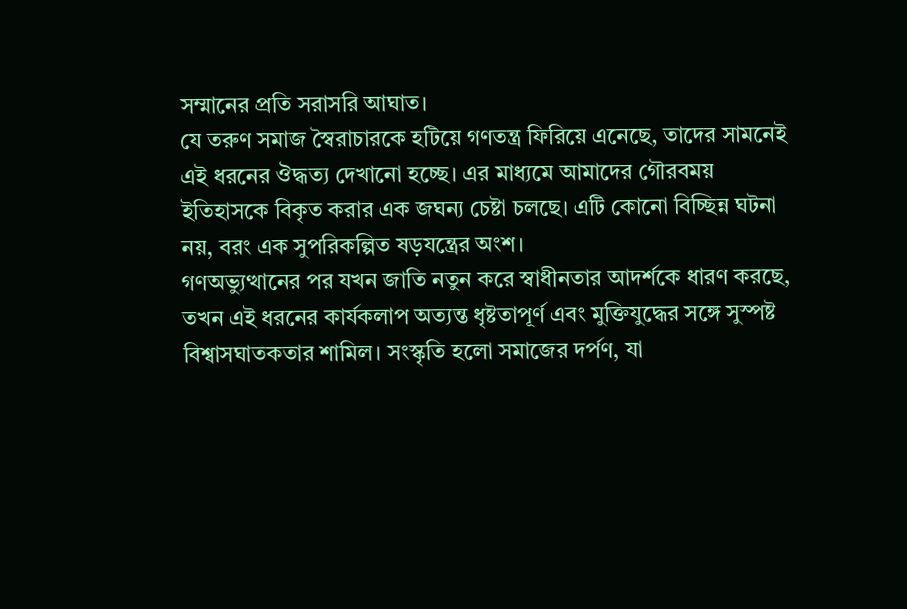সম্মানের প্রতি সরাসরি আঘাত।
যে তরুণ সমাজ স্বৈরাচারকে হটিয়ে গণতন্ত্র ফিরিয়ে এনেছে, তাদের সামনেই এই ধরনের ঔদ্ধত্য দেখানো হচ্ছে। এর মাধ্যমে আমাদের গৌরবময় ইতিহাসকে বিকৃত করার এক জঘন্য চেষ্টা চলছে। এটি কোনো বিচ্ছিন্ন ঘটনা নয়, বরং এক সুপরিকল্পিত ষড়যন্ত্রের অংশ।
গণঅভ্যুত্থানের পর যখন জাতি নতুন করে স্বাধীনতার আদর্শকে ধারণ করছে, তখন এই ধরনের কার্যকলাপ অত্যন্ত ধৃষ্টতাপূর্ণ এবং মুক্তিযুদ্ধের সঙ্গে সুস্পষ্ট বিশ্বাসঘাতকতার শামিল। সংস্কৃতি হলো সমাজের দর্পণ, যা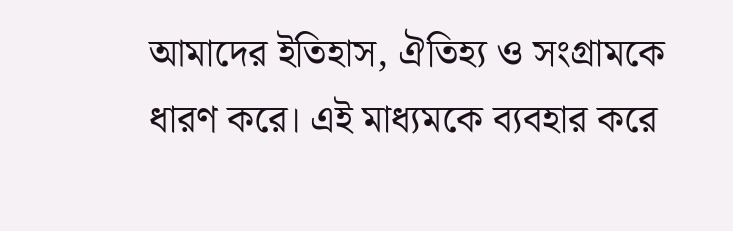আমাদের ইতিহাস, ঐতিহ্য ও সংগ্রামকে ধারণ করে। এই মাধ্যমকে ব্যবহার করে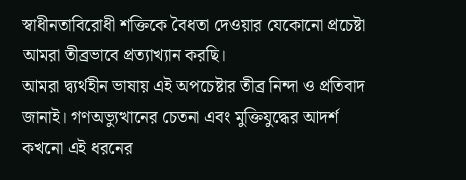স্বাধীনতাবিরোধী শক্তিকে বৈধতা দেওয়ার যেকোনো প্রচেষ্টা আমরা তীব্রভাবে প্রত্যাখ্যান করছি।
আমরা দ্ব্যর্থহীন ভাষায় এই অপচেষ্টার তীব্র নিন্দা ও প্রতিবাদ জানাই। গণঅভ্যুত্থানের চেতনা এবং মুক্তিযুদ্ধের আদর্শ কখনো এই ধরনের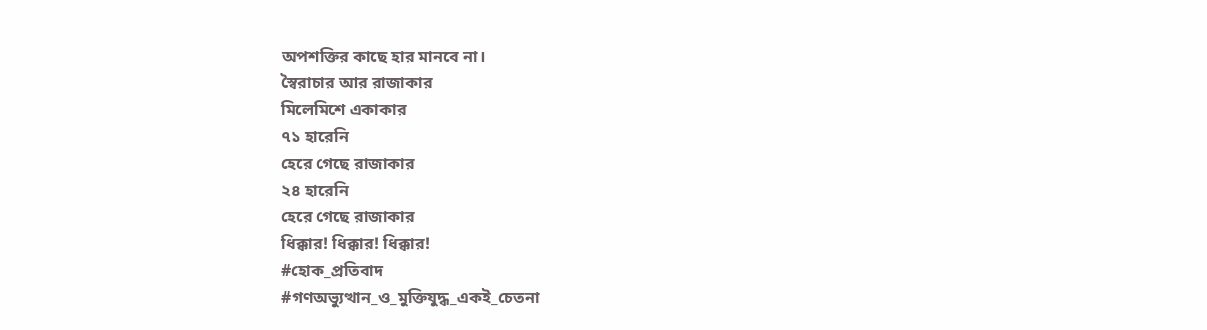অপশক্তির কাছে হার মানবে না।
স্বৈরাচার আর রাজাকার
মিলেমিশে একাকার
৭১ হারেনি
হেরে গেছে রাজাকার
২৪ হারেনি
হেরে গেছে রাজাকার
ধিক্কার! ধিক্কার! ধিক্কার!
#হোক_প্রতিবাদ
#গণঅভ্যুত্থান_ও_মুক্তিযুদ্ধ_একই_চেতনা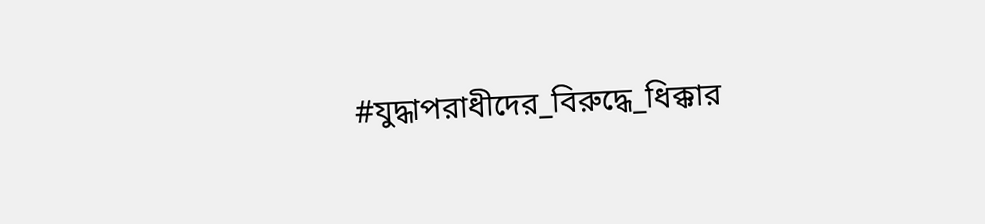#যুদ্ধাপরাধীদের_বিরুদ্ধে_ধিক্কার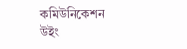কমিউনিকেশন উইং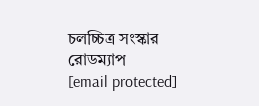চলচ্চিত্র সংস্কার রোডম্যাপ
[email protected]